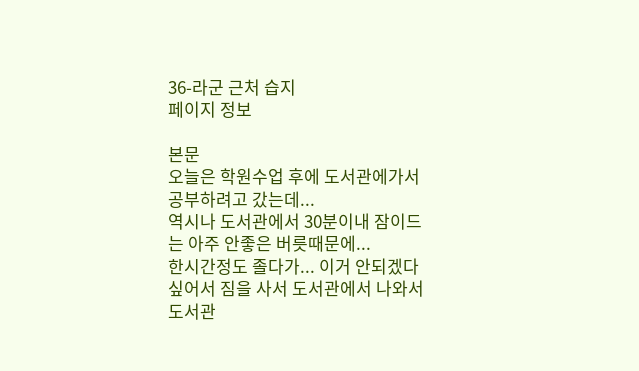36-라군 근처 습지
페이지 정보

본문
오늘은 학원수업 후에 도서관에가서 공부하려고 갔는데...
역시나 도서관에서 30분이내 잠이드는 아주 안좋은 버릇때문에...
한시간정도 졸다가... 이거 안되겠다 싶어서 짐을 사서 도서관에서 나와서
도서관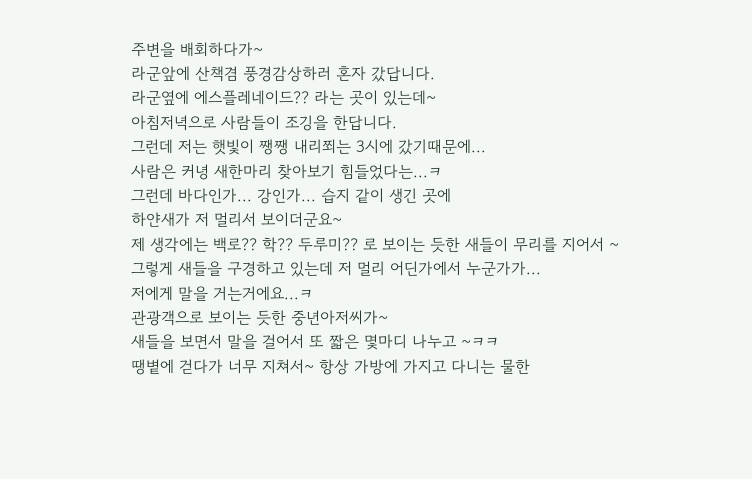주변을 배회하다가~
라군앞에 산책겸 풍경감상하러 혼자 갔답니다.
라군옆에 에스플레네이드?? 라는 곳이 있는데~
아침저녁으로 사람들이 조깅을 한답니다.
그런데 저는 햇빛이 쨍쨍 내리쬐는 3시에 갔기때문에...
사람은 커녕 새한마리 찾아보기 힘들었다는...ㅋ
그런데 바다인가... 강인가... 습지 같이 생긴 곳에
하얀새가 저 멀리서 보이더군요~
제 생각에는 백로?? 학?? 두루미?? 로 보이는 듯한 새들이 무리를 지어서 ~
그렇게 새들을 구경하고 있는데 저 멀리 어딘가에서 누군가가...
저에게 말을 거는거에요...ㅋ
관광객으로 보이는 듯한 중년아저씨가~
새들을 보면서 말을 걸어서 또 짧은 몇마디 나누고 ~ㅋㅋ
땡볕에 걷다가 너무 지쳐서~ 항상 가방에 가지고 다니는 물한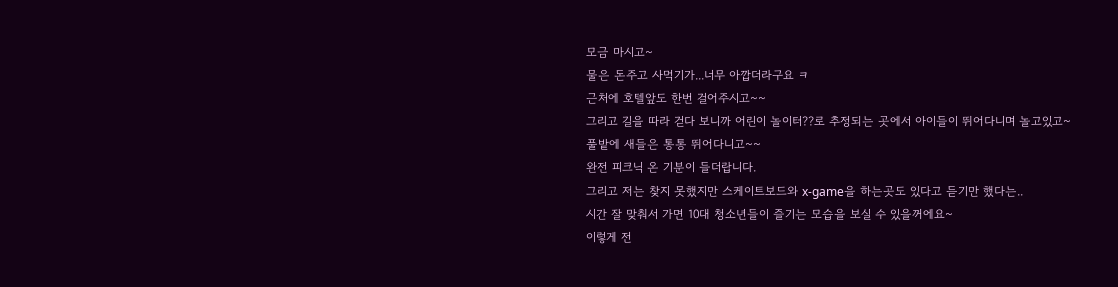모금 마시고~
물은 돈주고 사먹기가...너무 아깝더라구요 ㅋ
근처에 호텔앞도 한번 걸어주시고~~
그리고 길을 따라 걷다 보니까 어린이 놀이터??로 추정되는 곳에서 아이들이 뛰어다니며 놀고있고~
풀밭에 새들은 통통 뛰어다니고~~
완전 피크닉 온 기분이 들더랍니다.
그리고 저는 찾지 못했지만 스케이트보드와 x-game을 하는곳도 있다고 듣기만 했다는..
시간 잘 맞춰서 가면 10대 청소년들이 즐기는 모습을 보실 수 있을꺼에요~
이렇게 전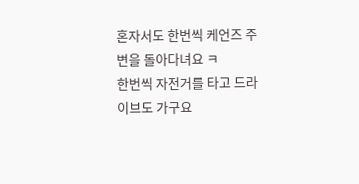혼자서도 한번씩 케언즈 주변을 돌아다녀요 ㅋ
한번씩 자전거를 타고 드라이브도 가구요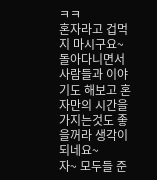ㅋㅋ
혼자라고 겁먹지 마시구요~
돌아다니면서 사람들과 이야기도 해보고 혼자만의 시간을 가지는것도 좋을꺼라 생각이 되네요~
자~ 모두들 준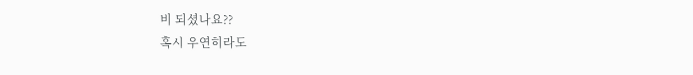비 되셨나요??
혹시 우연히라도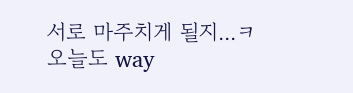서로 마주치게 될지...ㅋ
오늘도 way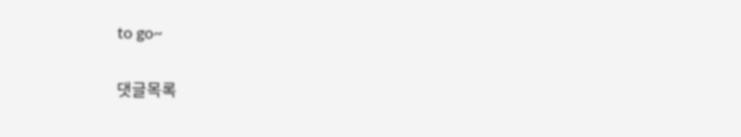to go~


댓글목록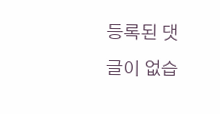등록된 댓글이 없습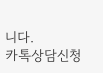니다.
카톡상담신청